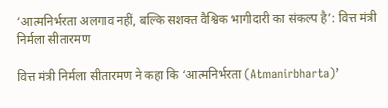‘आत्मनिर्भरता अलगाव नहीं, बल्कि सशक्त वैश्विक भागीदारी का संकल्प है’: वित्त मंत्री निर्मला सीतारमण

वित्त मंत्री निर्मला सीतारमण ने कहा कि ‘आत्मनिर्भरता (Atmanirbharta)’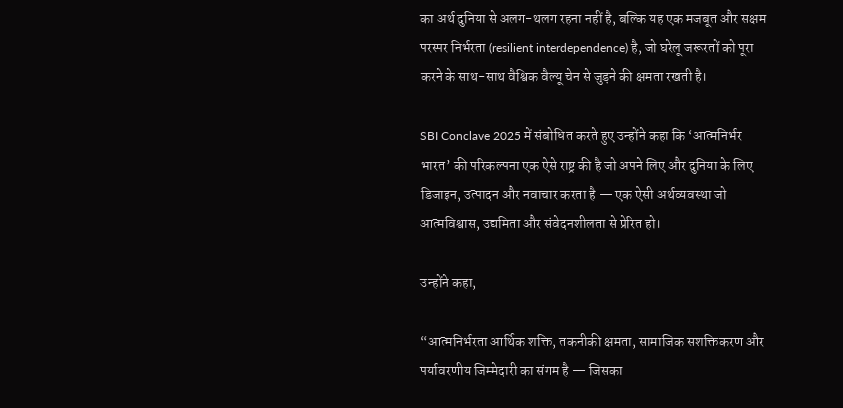का अर्थ दुनिया से अलग-थलग रहना नहीं है, बल्कि यह एक मजबूत और सक्षम परस्पर निर्भरता (resilient interdependence) है, जो घरेलू जरूरतों को पूरा करने के साथ-साथ वैश्विक वैल्यू चेन से जुड़ने की क्षमता रखती है।

SBI Conclave 2025 में संबोधित करते हुए उन्होंने कहा कि ‘आत्मनिर्भर भारत’ की परिकल्पना एक ऐसे राष्ट्र की है जो अपने लिए और दुनिया के लिए डिजाइन, उत्पादन और नवाचार करता है — एक ऐसी अर्थव्यवस्था जो आत्मविश्वास, उद्यमिता और संवेदनशीलता से प्रेरित हो।

उन्होंने कहा,

“आत्मनिर्भरता आर्थिक शक्ति, तकनीकी क्षमता, सामाजिक सशक्तिकरण और पर्यावरणीय जिम्मेदारी का संगम है — जिसका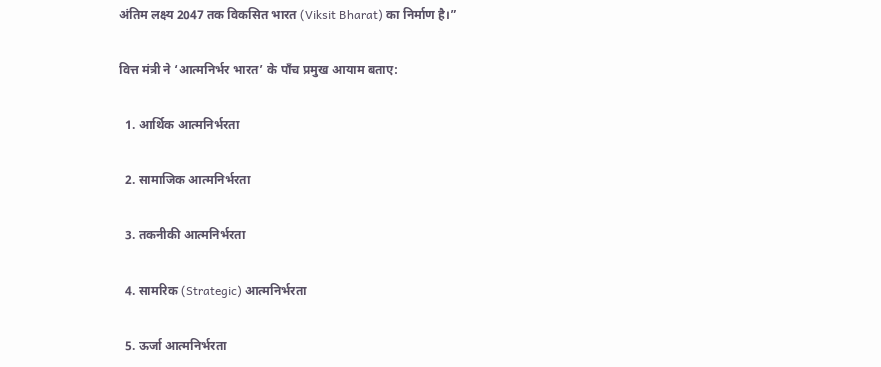अंतिम लक्ष्य 2047 तक विकसित भारत (Viksit Bharat) का निर्माण है।”

वित्त मंत्री ने ‘आत्मनिर्भर भारत’ के पाँच प्रमुख आयाम बताए:

  1. आर्थिक आत्मनिर्भरता

  2. सामाजिक आत्मनिर्भरता

  3. तकनीकी आत्मनिर्भरता

  4. सामरिक (Strategic) आत्मनिर्भरता

  5. ऊर्जा आत्मनिर्भरता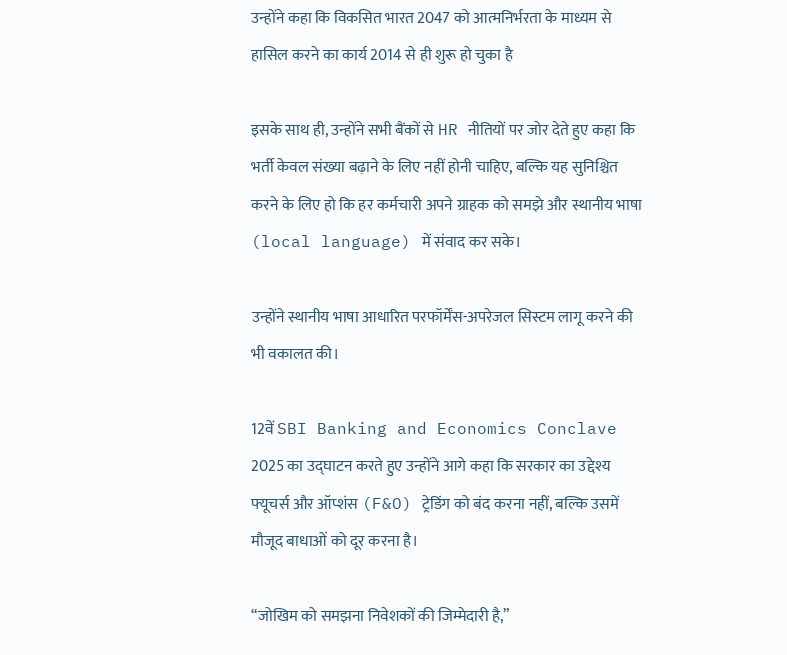उन्होंने कहा कि विकसित भारत 2047 को आत्मनिर्भरता के माध्यम से हासिल करने का कार्य 2014 से ही शुरू हो चुका है

इसके साथ ही, उन्होंने सभी बैंकों से HR नीतियों पर जोर देते हुए कहा कि भर्ती केवल संख्या बढ़ाने के लिए नहीं होनी चाहिए, बल्कि यह सुनिश्चित करने के लिए हो कि हर कर्मचारी अपने ग्राहक को समझे और स्थानीय भाषा (local language) में संवाद कर सके।

उन्होंने स्थानीय भाषा आधारित परफॉर्मेंस-अपरेजल सिस्टम लागू करने की भी वकालत की।

12वें SBI Banking and Economics Conclave 2025 का उद्घाटन करते हुए उन्होंने आगे कहा कि सरकार का उद्देश्य फ्यूचर्स और ऑप्शंस (F&O) ट्रेडिंग को बंद करना नहीं, बल्कि उसमें मौजूद बाधाओं को दूर करना है।

“जोखिम को समझना निवेशकों की जिम्मेदारी है,”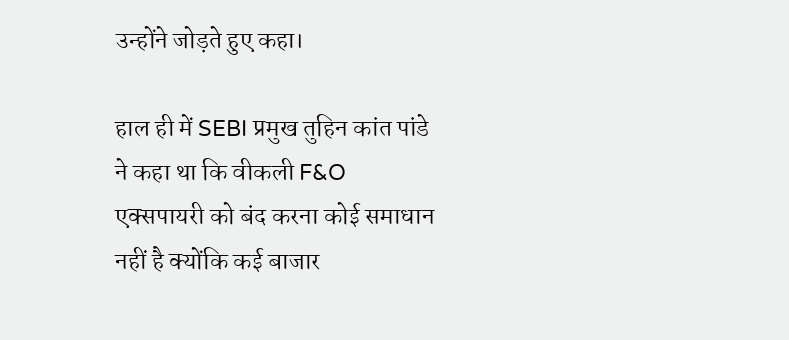उन्होंने जोड़ते हुए कहा।

हाल ही में SEBI प्रमुख तुहिन कांत पांडे ने कहा था कि वीकली F&O एक्सपायरी को बंद करना कोई समाधान नहीं है क्योंकि कई बाजार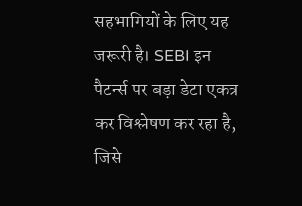सहभागियों के लिए यह जरूरी है। SEBI इन पैटर्न्स पर बड़ा डेटा एकत्र कर विश्लेषण कर रहा है, जिसे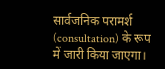सार्वजनिक परामर्श (consultation) के रूप में जारी किया जाएगा।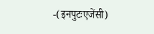-(इनपुटःएजेंसी)